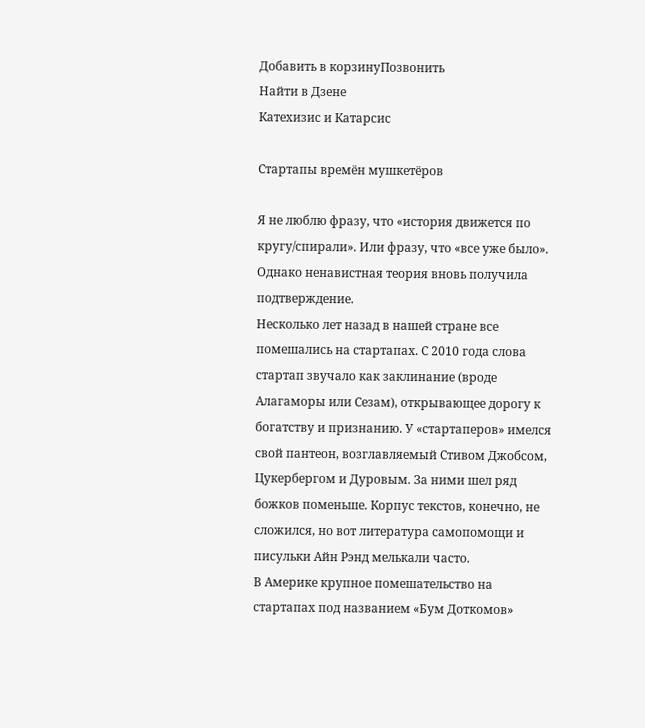Добавить в корзинуПозвонить
Найти в Дзене
Катехизис и Катарсис

Стартапы времён мушкетёров

Я не люблю фразу, что «история движется по кругу/спирали». Или фразу, что «все уже было». Однако ненавистная теория вновь получила подтверждение.
Несколько лет назад в нашей стране все помешались на стартапах. С 2010 года слова стартап звучало как заклинание (вроде Алагаморы или Сезам), открывающее дорогу к богатству и признанию. У «стартаперов» имелся свой пантеон, возглавляемый Стивом Джобсом, Цукербергом и Дуровым. За ними шел ряд божков поменьше. Корпус текстов, конечно, не сложился, но вот литература самопомощи и писульки Айн Рэнд мелькали часто.
В Америке крупное помешательство на стартапах под названием «Бум Доткомов»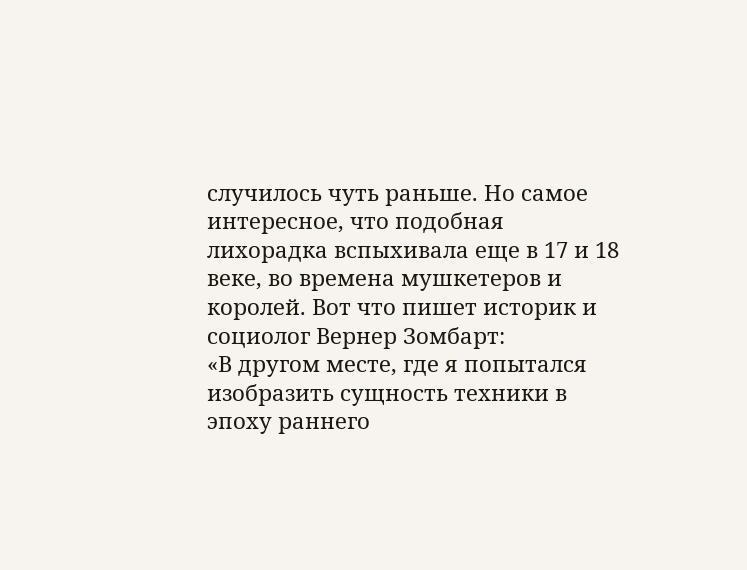случилось чуть раньше. Но самое интересное, что подобная лихорадка вспыхивала еще в 17 и 18 веке, во времена мушкетеров и королей. Вот что пишет историк и социолог Вернер Зомбарт:
«В другом месте, где я попытался изобразить сущность техники в эпоху раннего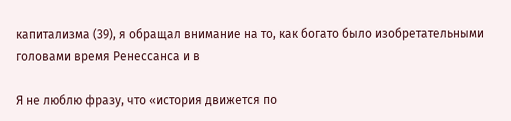капитализма (39), я обращал внимание на то, как богато было изобретательными головами время Ренессанса и в

Я не люблю фразу, что «история движется по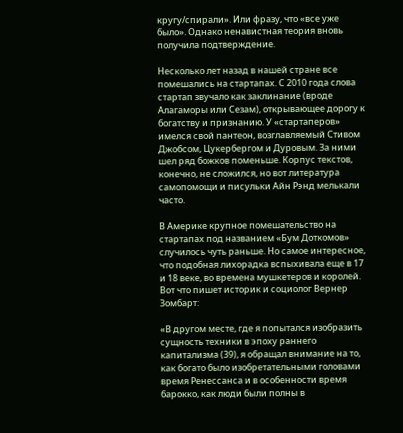кругу/спирали». Или фразу, что «все уже было». Однако ненавистная теория вновь получила подтверждение.

Несколько лет назад в нашей стране все помешались на стартапах. С 2010 года слова стартап звучало как заклинание (вроде Алагаморы или Сезам), открывающее дорогу к богатству и признанию. У «стартаперов» имелся свой пантеон, возглавляемый Стивом Джобсом, Цукербергом и Дуровым. За ними шел ряд божков поменьше. Корпус текстов, конечно, не сложился, но вот литература самопомощи и писульки Айн Рэнд мелькали часто.

В Америке крупное помешательство на стартапах под названием «Бум Доткомов» случилось чуть раньше. Но самое интересное, что подобная лихорадка вспыхивала еще в 17 и 18 веке, во времена мушкетеров и королей. Вот что пишет историк и социолог Вернер Зомбарт:

«В другом месте, где я попытался изобразить сущность техники в эпоху раннего капитализма (39), я обращал внимание на то, как богато было изобретательными головами время Ренессанса и в особенности время барокко, как люди были полны в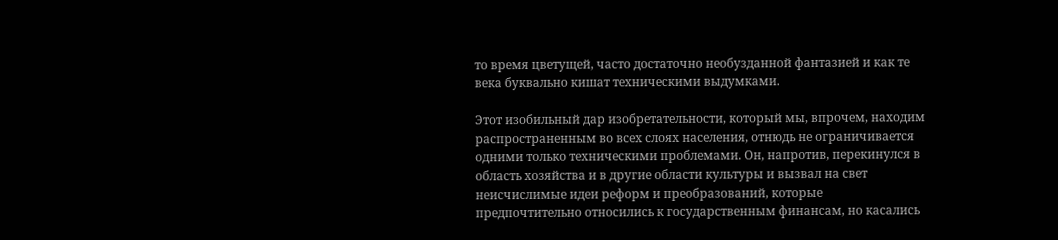то время цветущей, часто достаточно необузданной фантазией и как те века буквально кишат техническими выдумками.

Этот изобильный дар изобретательности, который мы, впрочем, находим распространенным во всех слоях населения, отнюдь не ограничивается одними только техническими проблемами. Он, напротив, перекинулся в область хозяйства и в другие области культуры и вызвал на свет неисчислимые идеи реформ и преобразований, которые предпочтительно относились к государственным финансам, но касались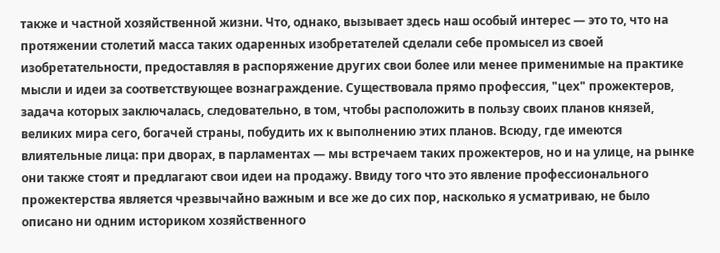также и частной хозяйственной жизни. Что, однако, вызывает здесь наш особый интерес — это то, что на протяжении столетий масса таких одаренных изобретателей сделали себе промысел из своей изобретательности, предоставляя в распоряжение других свои более или менее применимые на практике мысли и идеи за соответствующее вознаграждение. Существовала прямо профессия, "цех" прожектеров, задача которых заключалась, следовательно, в том, чтобы расположить в пользу своих планов князей, великих мира сего, богачей страны, побудить их к выполнению этих планов. Всюду, где имеются влиятельные лица: при дворах, в парламентах — мы встречаем таких прожектеров, но и на улице, на рынке они также стоят и предлагают свои идеи на продажу. Ввиду того что это явление профессионального прожектерства является чрезвычайно важным и все же до сих пор, насколько я усматриваю, не было описано ни одним историком хозяйственного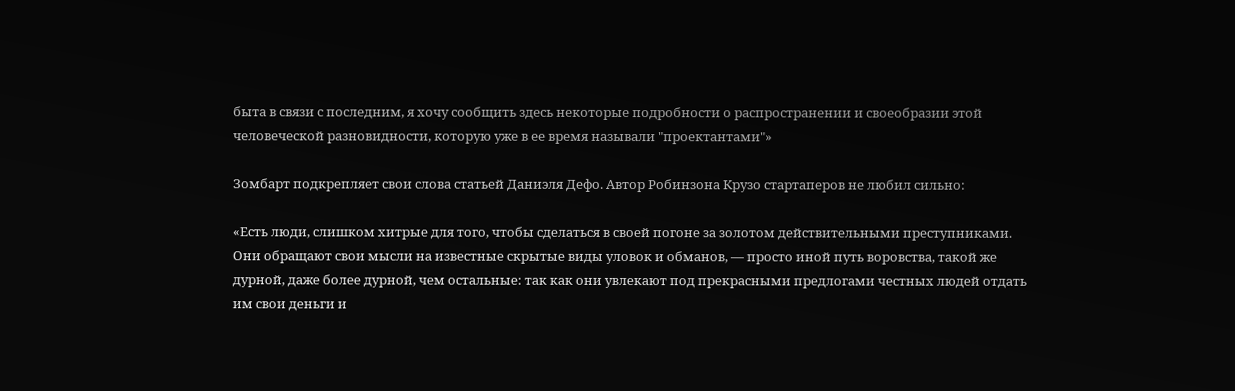быта в связи с последним, я хочу сообщить здесь некоторые подробности о распространении и своеобразии этой человеческой разновидности, которую уже в ее время называли "проектантами"»

Зомбарт подкрепляет свои слова статьей Даниэля Дефо. Автор Робинзона Крузо стартаперов не любил сильно:

«Есть люди, слишком хитрые для того, чтобы сделаться в своей погоне за золотом действительными преступниками. Они обращают свои мысли на известные скрытые виды уловок и обманов, — просто иной путь воровства, такой же дурной, даже более дурной, чем остальные: так как они увлекают под прекрасными предлогами честных людей отдать им свои деньги и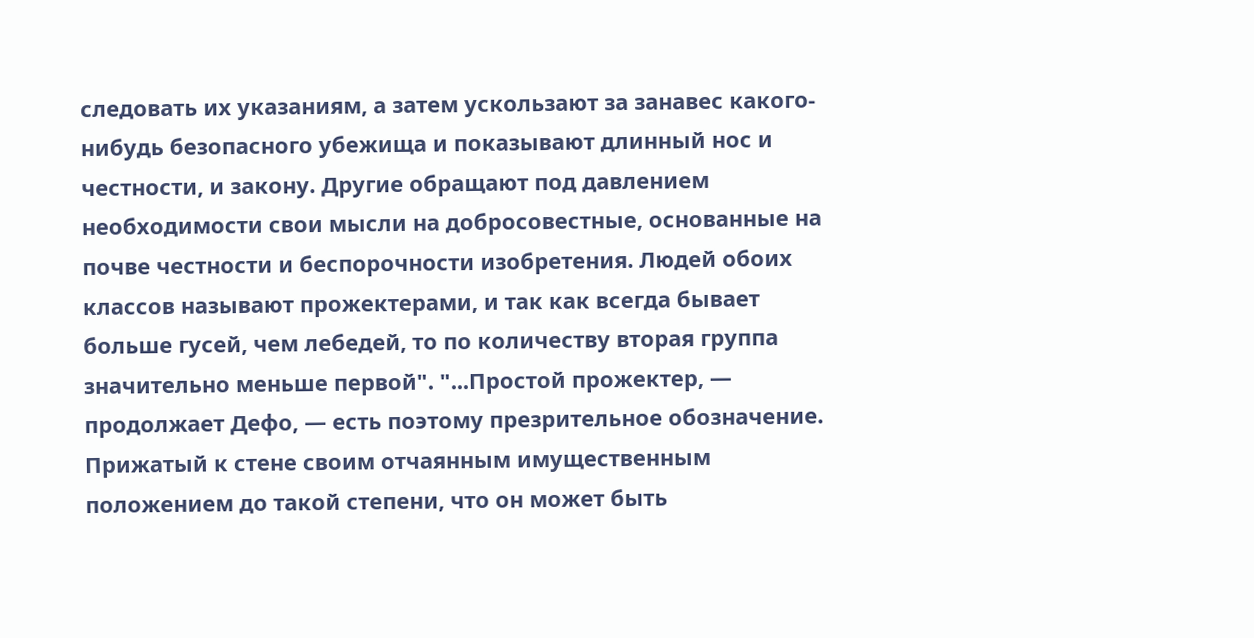следовать их указаниям, а затем ускользают за занавес какого-нибудь безопасного убежища и показывают длинный нос и честности, и закону. Другие обращают под давлением необходимости свои мысли на добросовестные, основанные на почве честности и беспорочности изобретения. Людей обоих классов называют прожектерами, и так как всегда бывает больше гусей, чем лебедей, то по количеству вторая группа значительно меньше первой". "...Простой прожектер, — продолжает Дефо, — есть поэтому презрительное обозначение. Прижатый к стене своим отчаянным имущественным положением до такой степени, что он может быть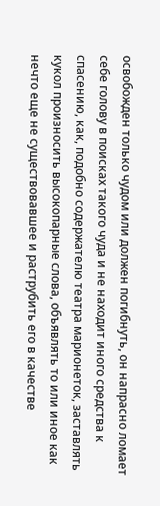освобожден только чудом или должен погибнуть, он напрасно ломает себе голову в поисках такого чуда и не находит иного средства к спасению, как, подобно содержателю театра марионеток, заставлять кукол произносить высокопарные слова, объявлять то или иное как нечто еще не существовавшее и раструбить его в качестве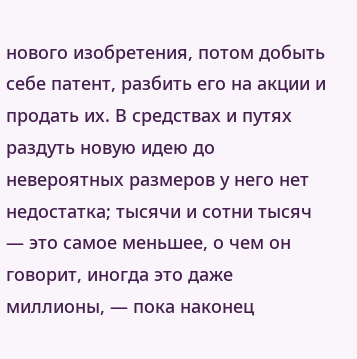нового изобретения, потом добыть себе патент, разбить его на акции и продать их. В средствах и путях раздуть новую идею до невероятных размеров у него нет недостатка; тысячи и сотни тысяч — это самое меньшее, о чем он говорит, иногда это даже миллионы, — пока наконец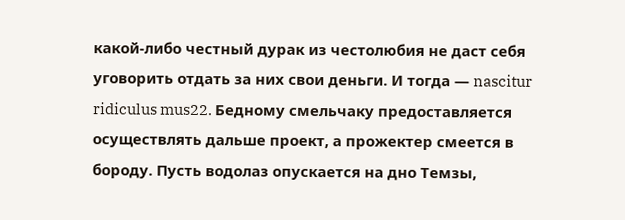какой-либо честный дурак из честолюбия не даст себя уговорить отдать за них свои деньги. И тогда — nascitur ridiculus mus22. Бедному смельчаку предоставляется осуществлять дальше проект, а прожектер смеется в бороду. Пусть водолаз опускается на дно Темзы,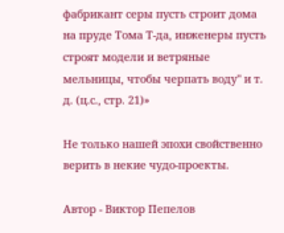фабрикант серы пусть строит дома на пруде Тома Т-да, инженеры пусть строят модели и ветряные мельницы, чтобы черпать воду" и т. д. (ц.с., стр. 21)»

Не только нашей эпохи свойственно верить в некие чудо-проекты.

Автор - Виктор Пепелов